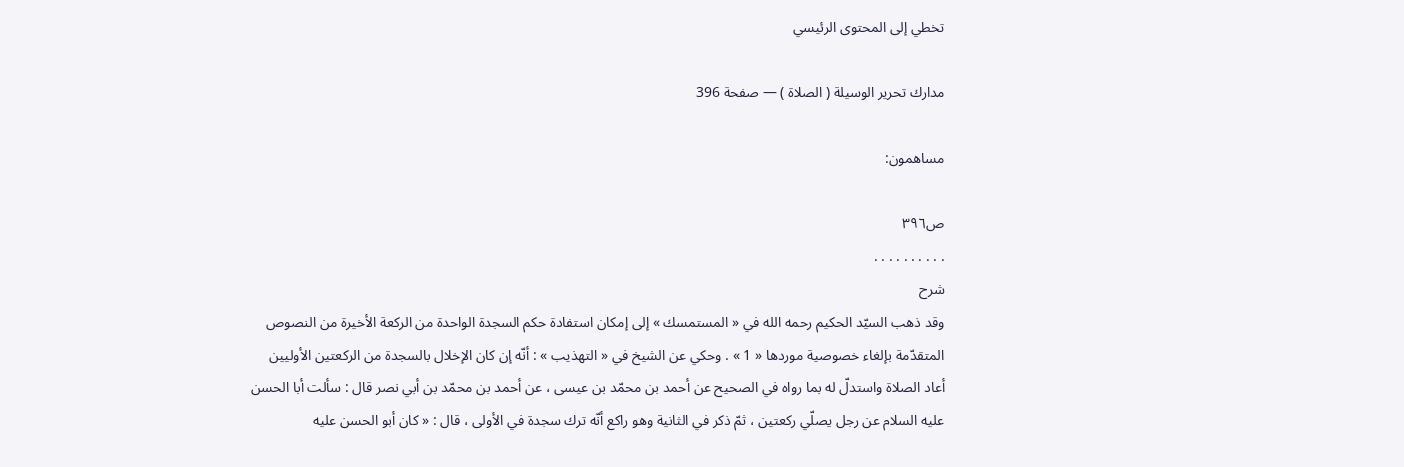تخطي إلى المحتوى الرئيسي

مدارك تحرير الوسيلة ( الصلاة ) — صفحة 396

مساهمون:

ص٣٩٦
. . . . . . . . . .
شرح
وقد ذهب السيّد الحكيم رحمه الله في « المستمسك » إلى إمكان استفادة حكم السجدة الواحدة من الركعة الأخيرة من النصوص المتقدّمة بإلغاء خصوصية موردها « 1 » . وحكي عن الشيخ في « التهذيب » : أنّه إن كان الإخلال بالسجدة من الركعتين الأوليين أعاد الصلاة واستدلّ له بما رواه في الصحيح عن أحمد بن محمّد بن عيسى ، عن أحمد بن محمّد بن أبي نصر قال : سألت أبا الحسن عليه السلام عن رجل يصلّي ركعتين ، ثمّ ذكر في الثانية وهو راكع أنّه ترك سجدة في الأولى ، قال : « كان أبو الحسن عليه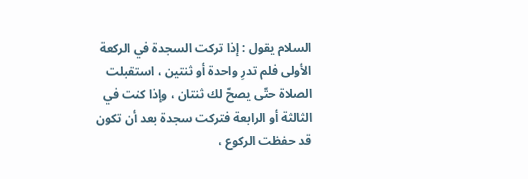السلام يقول : إذا تركت السجدة في الركعة الأولى فلم تدرِ واحدة أو ثنتين ، استقبلت الصلاة حتّى يصحّ لك ثنتان ، وإذا كنت في الثالثة أو الرابعة فتركت سجدة بعد أن تكون قد حفظت الركوع ،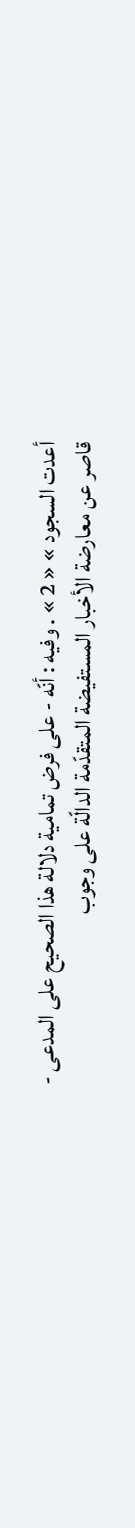أعدت السجود » « 2 » . وفيه : أنّه - على فرض تمامية دلالة هذا الصحيح على المدعى - قاصر عن معارضة الأخبار المستفيضة المتقدّمة الدالّة على وجوب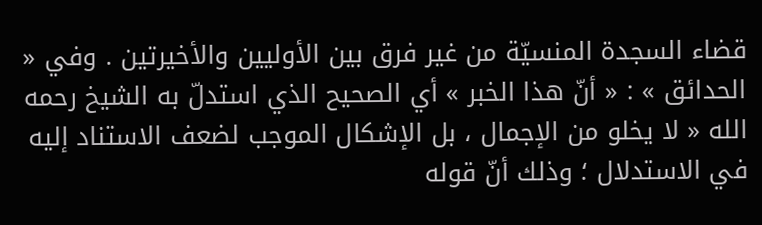قضاء السجدة المنسيّة من غير فرق بين الأوليين والأخيرتين . وفي « الحدائق » : « أنّ هذا الخبر » أي الصحيح الذي استدلّ به الشيخ رحمه الله « لا يخلو من الإجمال ، بل الإشكال الموجب لضعف الاستناد إليه في الاستدلال ؛ وذلك أنّ قوله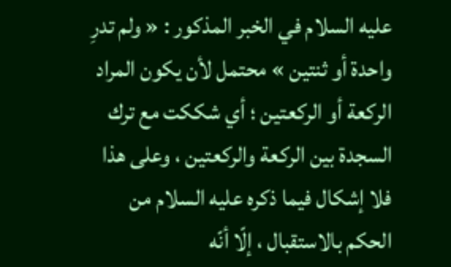عليه السلام في الخبر المذكور : « ولم تدرِ واحدة أو ثنتين » محتمل لأن يكون المراد الركعة أو الركعتين ؛ أي شككت مع ترك السجدة بين الركعة والركعتين ، وعلى هذا فلا إشكال فيما ذكره عليه السلام من الحكم بالاستقبال ، إلّا أنّه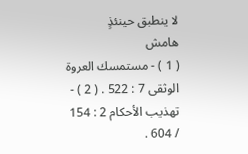لا ينطبق حينئذٍ
هامش
( 1 ) - مستمسك العروة الوثقى 7 : 522 . ( 2 ) - تهذيب الأحكام 2 : 154 / 604 .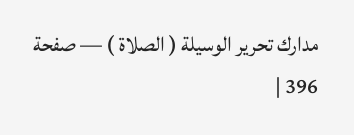مدارك تحرير الوسيلة ( الصلاة ) — صفحة 396 |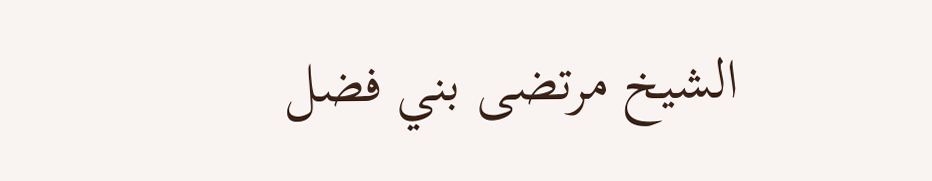الشيخ مرتضى بني فضل